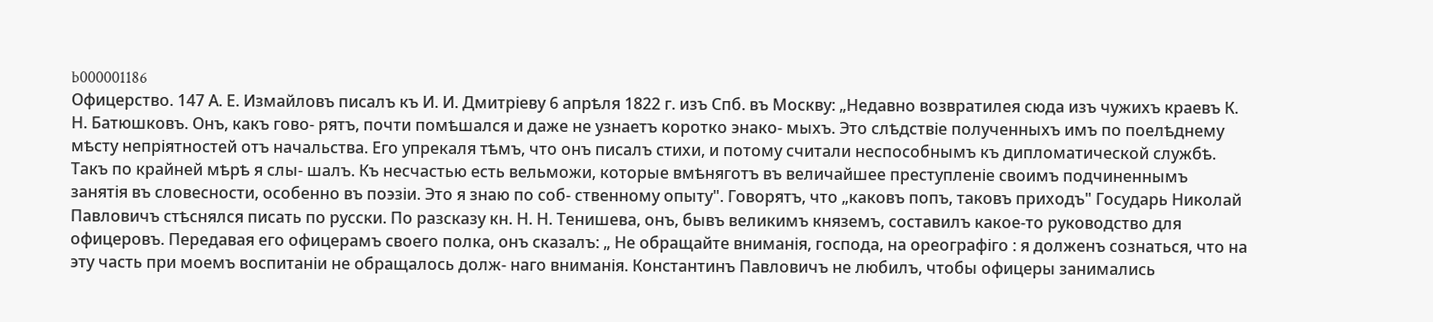b000001186
Офицерство. 147 А. Е. Измайловъ писалъ къ И. И. Дмитріеву 6 апрѣля 1822 г. изъ Спб. въ Москву: „Недавно возвратилея сюда изъ чужихъ краевъ К. Н. Батюшковъ. Онъ, какъ гово- рятъ, почти помѣшался и даже не узнаетъ коротко энако- мыхъ. Это слѣдствіе полученныхъ имъ по поелѣднему мѣсту непріятностей отъ начальства. Его упрекаля тѣмъ, что онъ писалъ стихи, и потому считали неспособнымъ къ дипломатической службѣ. Такъ по крайней мѣрѣ я слы- шалъ. Къ несчастью есть вельможи, которые вмѣняготъ въ величайшее преступленіе своимъ подчиненнымъ занятія въ словесности, особенно въ поэзіи. Это я знаю по соб- ственному опыту". Говорятъ, что „каковъ попъ, таковъ приходъ" Государь Николай Павловичъ стѣснялся писать по русски. По разсказу кн. Н. Н. Тенишева, онъ, бывъ великимъ княземъ, составилъ какое-то руководство для офицеровъ. Передавая его офицерамъ своего полка, онъ сказалъ: „ Не обращайте вниманія, господа, на ореографіго : я долженъ сознаться, что на эту часть при моемъ воспитаніи не обращалось долж- наго вниманія. Константинъ Павловичъ не любилъ, чтобы офицеры занимались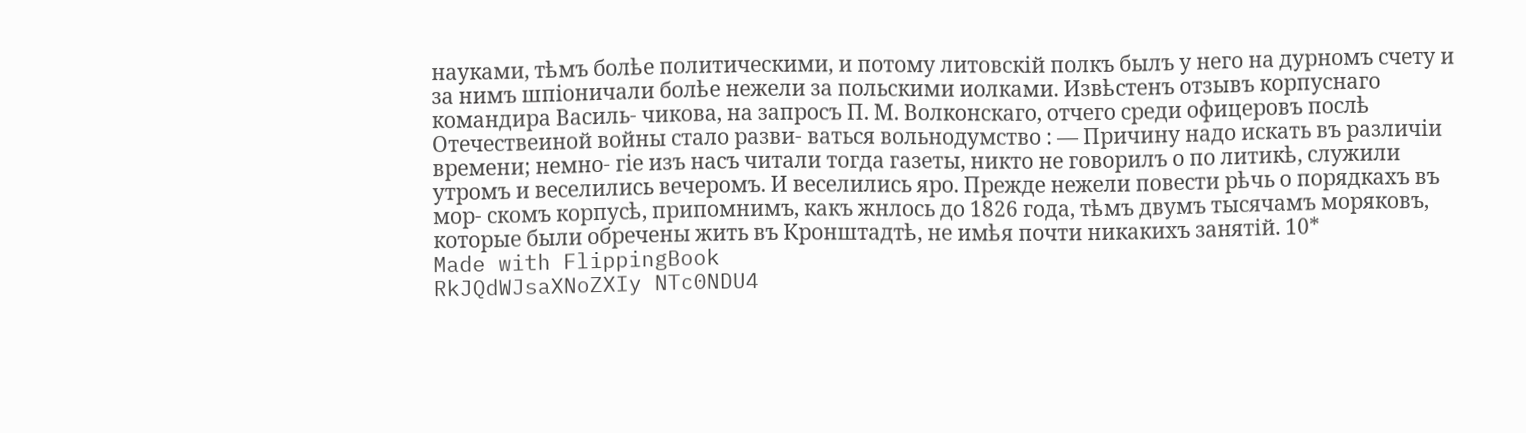науками, тѣмъ болѣе политическими, и потому литовскій полкъ былъ у него на дурномъ счету и за нимъ шпіоничали болѣе нежели за польскими иолками. Извѣстенъ отзывъ корпуснаго командира Василь- чикова, на запросъ П. М. Волконскаго, отчего среди офицеровъ послѣ Отечествеиной войны стало разви- ваться вольнодумство : — Причину надо искать въ различіи времени; немно- гіе изъ насъ читали тогда газеты, никто не говорилъ о по литикѣ, служили утромъ и веселились вечеромъ. И веселились яро. Прежде нежели повести рѣчь о порядкахъ въ мор- скомъ корпусѣ, припомнимъ, какъ жнлось до 1826 года, тѣмъ двумъ тысячамъ моряковъ, которые были обречены жить въ Кронштадтѣ, не имѣя почти никакихъ занятій. 10*
Made with FlippingBook
RkJQdWJsaXNoZXIy NTc0NDU4